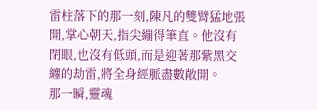雷柱落下的那一刻,陳凡的雙臂猛地張開,掌心朝天,指尖繃得筆直。他沒有閉眼,也沒有低頭,而是迎著那紫黑交纏的劫雷,將全身經脈盡數敞開。
那一瞬,靈魂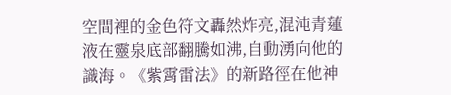空間裡的金色符文轟然炸亮,混沌青蓮液在靈泉底部翻騰如沸,自動湧向他的識海。《紫霄雷法》的新路徑在他神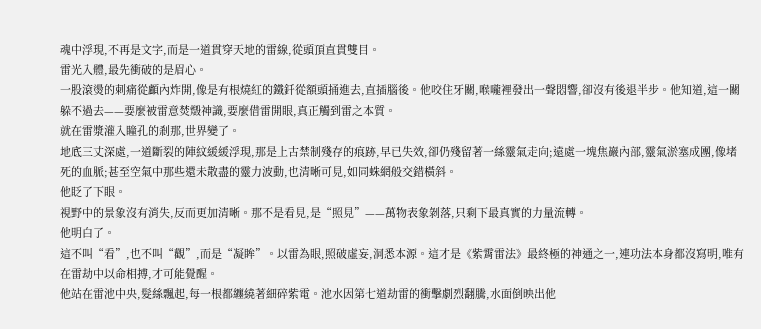魂中浮現,不再是文字,而是一道貫穿天地的雷線,從頭頂直貫雙目。
雷光入體,最先衝破的是眉心。
一股滾燙的刺痛從顱內炸開,像是有根燒紅的鐵釺從額頭捅進去,直插腦後。他咬住牙關,喉嚨裡發出一聲悶響,卻沒有後退半步。他知道,這一關躲不過去——要麼被雷意焚燬神識,要麼借雷開眼,真正觸到雷之本質。
就在雷漿灌入瞳孔的剎那,世界變了。
地底三丈深處,一道斷裂的陣紋緩緩浮現,那是上古禁制殘存的痕跡,早已失效,卻仍殘留著一絲靈氣走向;遠處一塊焦巖內部,靈氣淤塞成團,像堵死的血脈;甚至空氣中那些還未散盡的靈力波動,也清晰可見,如同蛛網般交錯橫斜。
他眨了下眼。
視野中的景象沒有消失,反而更加清晰。那不是看見,是“照見”——萬物表象剝落,只剩下最真實的力量流轉。
他明白了。
這不叫“看”,也不叫“觀”,而是“凝眸”。以雷為眼,照破虛妄,洞悉本源。這才是《紫霄雷法》最終極的神通之一,連功法本身都沒寫明,唯有在雷劫中以命相搏,才可能覺醒。
他站在雷池中央,髮絲飄起,每一根都纏繞著細碎紫電。池水因第七道劫雷的衝擊劇烈翻騰,水面倒映出他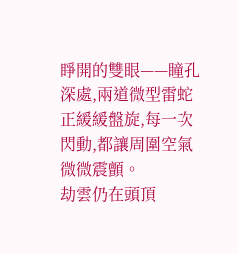睜開的雙眼——瞳孔深處,兩道微型雷蛇正緩緩盤旋,每一次閃動,都讓周圍空氣微微震顫。
劫雲仍在頭頂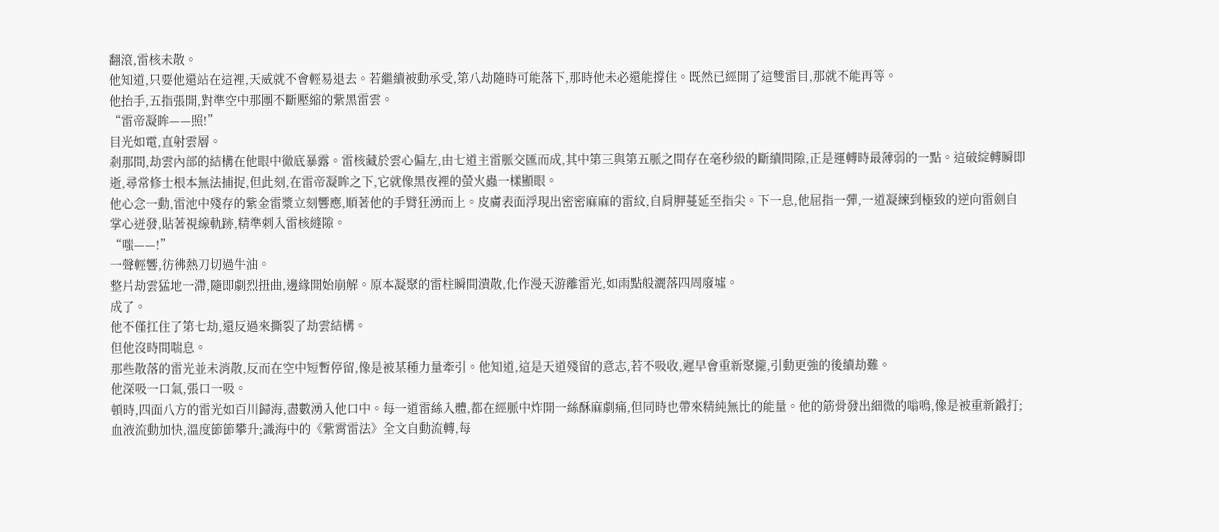翻滾,雷核未散。
他知道,只要他還站在這裡,天威就不會輕易退去。若繼續被動承受,第八劫隨時可能落下,那時他未必還能撐住。既然已經開了這雙雷目,那就不能再等。
他抬手,五指張開,對準空中那團不斷壓縮的紫黑雷雲。
“雷帝凝眸——照!”
目光如電,直射雲層。
剎那間,劫雲內部的結構在他眼中徹底暴露。雷核藏於雲心偏左,由七道主雷脈交匯而成,其中第三與第五脈之間存在毫秒級的斷續間隙,正是運轉時最薄弱的一點。這破綻轉瞬即逝,尋常修士根本無法捕捉,但此刻,在雷帝凝眸之下,它就像黑夜裡的螢火蟲一樣顯眼。
他心念一動,雷池中殘存的紫金雷漿立刻響應,順著他的手臂狂湧而上。皮膚表面浮現出密密麻麻的雷紋,自肩胛蔓延至指尖。下一息,他屈指一彈,一道凝練到極致的逆向雷劍自掌心迸發,貼著視線軌跡,精準刺入雷核縫隙。
“嗤——!”
一聲輕響,彷彿熱刀切過牛油。
整片劫雲猛地一滯,隨即劇烈扭曲,邊緣開始崩解。原本凝聚的雷柱瞬間潰散,化作漫天游離雷光,如雨點般灑落四周廢墟。
成了。
他不僅扛住了第七劫,還反過來撕裂了劫雲結構。
但他沒時間喘息。
那些散落的雷光並未消散,反而在空中短暫停留,像是被某種力量牽引。他知道,這是天道殘留的意志,若不吸收,遲早會重新聚攏,引動更強的後續劫難。
他深吸一口氣,張口一吸。
頓時,四面八方的雷光如百川歸海,盡數湧入他口中。每一道雷絲入體,都在經脈中炸開一絲酥麻劇痛,但同時也帶來精純無比的能量。他的筋骨發出細微的嗡鳴,像是被重新鍛打;血液流動加快,溫度節節攀升;識海中的《紫霄雷法》全文自動流轉,每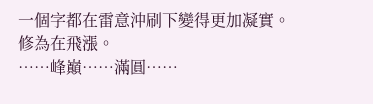一個字都在雷意沖刷下變得更加凝實。
修為在飛漲。
……峰巔……滿圓……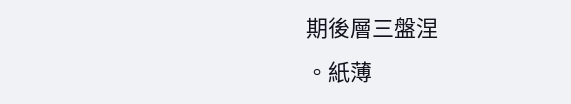期後層三盤涅
。紙薄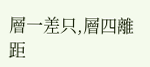層一差只,層四離距